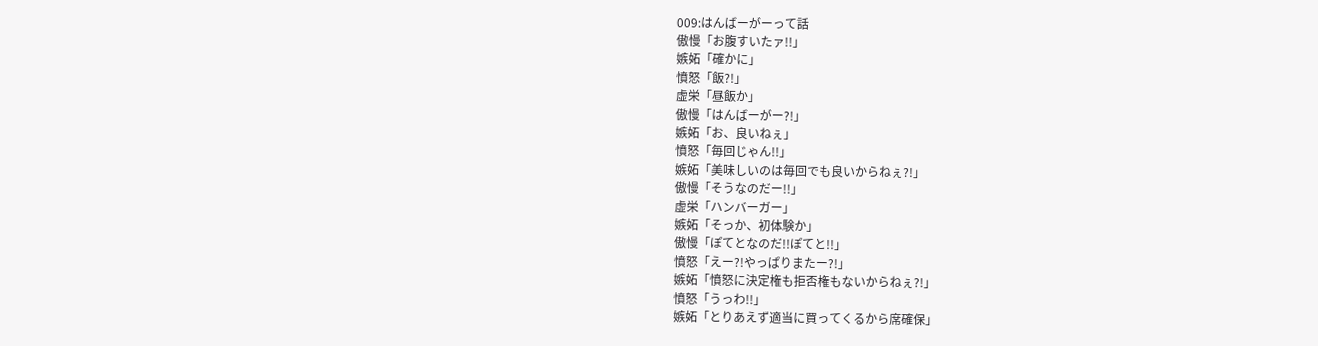009:はんばーがーって話
傲慢「お腹すいたァ!!」
嫉妬「確かに」
憤怒「飯?!」
虚栄「昼飯か」
傲慢「はんばーがー?!」
嫉妬「お、良いねぇ」
憤怒「毎回じゃん!!」
嫉妬「美味しいのは毎回でも良いからねぇ?!」
傲慢「そうなのだー!!」
虚栄「ハンバーガー」
嫉妬「そっか、初体験か」
傲慢「ぽてとなのだ!!ぽてと!!」
憤怒「えー?!やっぱりまたー?!」
嫉妬「憤怒に決定権も拒否権もないからねぇ?!」
憤怒「うっわ!!」
嫉妬「とりあえず適当に買ってくるから席確保」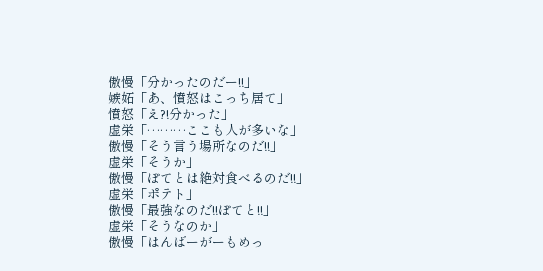傲慢「分かったのだー!!」
嫉妬「あ、憤怒はこっち居て」
憤怒「え?!分かった」
虚栄「………ここも人が多いな」
傲慢「そう言う場所なのだ!!」
虚栄「そうか」
傲慢「ぽてとは絶対食べるのだ!!」
虚栄「ポテト」
傲慢「最強なのだ!!ぽてと!!」
虚栄「そうなのか」
傲慢「はんばーがーもめっ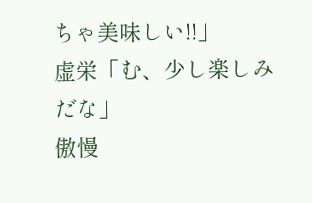ちゃ美味しい!!」
虚栄「む、少し楽しみだな」
傲慢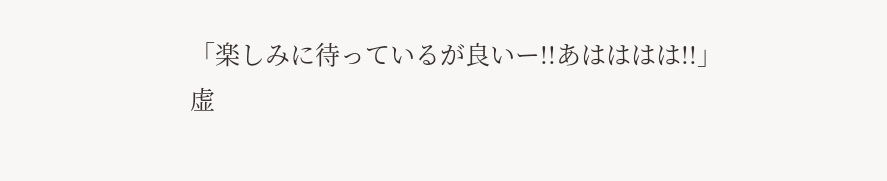「楽しみに待っているが良いー!!あはははは!!」
虚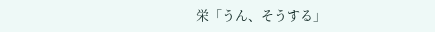栄「うん、そうする」